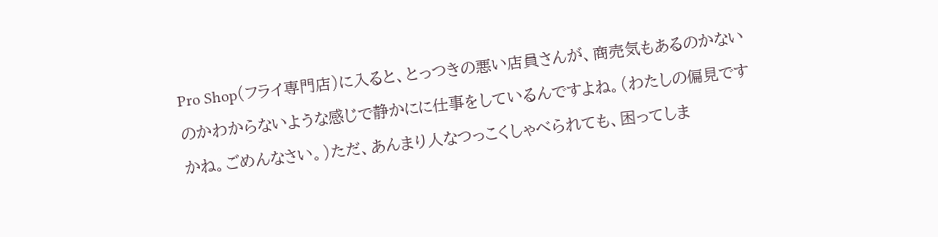Pro Shop(フライ専門店)に入ると、とっつきの悪い店員さんが、商売気もあるのかないのかわからないような感じで静かにに仕事をしているんですよね。(わたしの偏見ですかね。ごめんなさい。)ただ、あんまり人なつっこくしゃべられても、困ってしま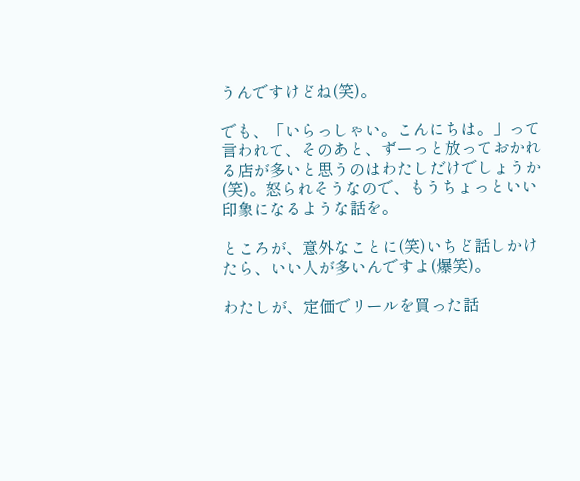うんですけどね(笑)。

でも、「いらっしゃい。こんにちは。」って言われて、そのあと、ずーっと放っておかれる店が多いと思うのはわたしだけでしょうか(笑)。怒られそうなので、もうちょっといい印象になるような話を。

ところが、意外なことに(笑)いちど話しかけたら、いい人が多いんですよ(爆笑)。

わたしが、定価でリールを買った話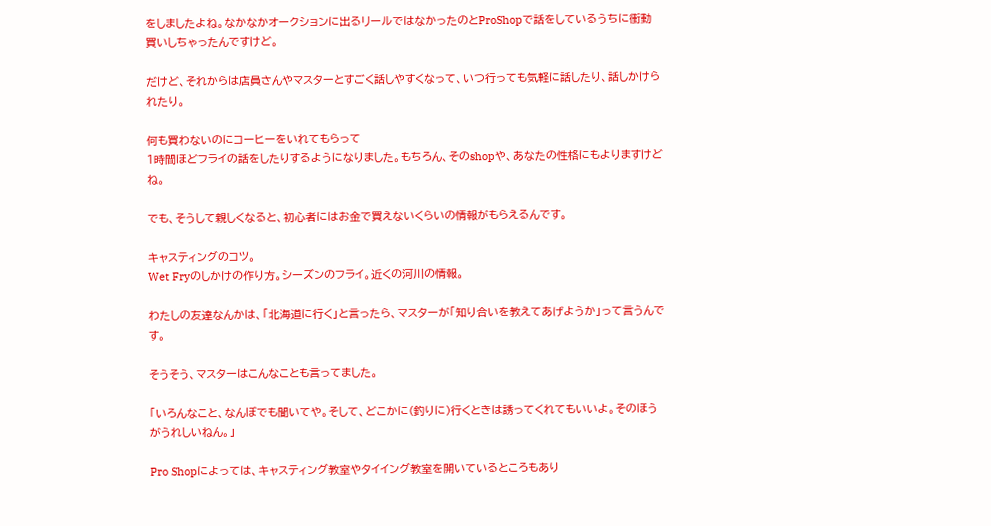をしましたよね。なかなかオークションに出るリールではなかったのとProShopで話をしているうちに衝動買いしちゃったんですけど。

だけど、それからは店員さんやマスターとすごく話しやすくなって、いつ行っても気軽に話したり、話しかけられたり。

何も買わないのにコーヒーをいれてもらって
1時間ほどフライの話をしたりするようになりました。もちろん、そのshopや、あなたの性格にもよりますけどね。

でも、そうして親しくなると、初心者にはお金で買えないくらいの情報がもらえるんです。

キャスティングのコツ。
Wet Fryのしかけの作り方。シーズンのフライ。近くの河川の情報。

わたしの友達なんかは、「北海道に行く」と言ったら、マスターが「知り合いを教えてあげようか」って言うんです。

そうそう、マスターはこんなことも言ってました。

「いろんなこと、なんぼでも聞いてや。そして、どこかに(釣りに)行くときは誘ってくれてもいいよ。そのほうがうれしいねん。」

Pro Shopによっては、キャスティング教室やタイイング教室を開いているところもあり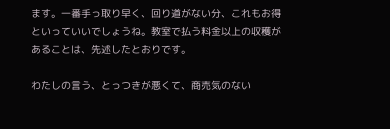ます。一番手っ取り早く、回り道がない分、これもお得といっていいでしょうね。教室で払う料金以上の収穫があることは、先述したとおりです。

わたしの言う、とっつきが悪くて、商売気のない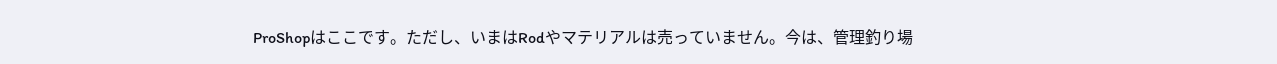ProShopはここです。ただし、いまはRodやマテリアルは売っていません。今は、管理釣り場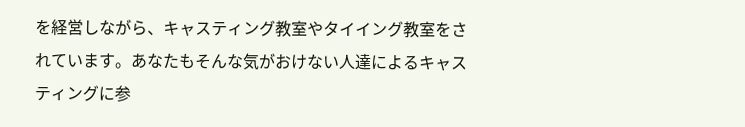を経営しながら、キャスティング教室やタイイング教室をされています。あなたもそんな気がおけない人達によるキャスティングに参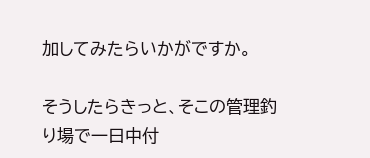加してみたらいかがですか。

そうしたらきっと、そこの管理釣り場で一日中付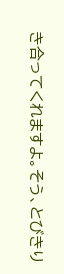き合ってくれますよ。そう、とびきり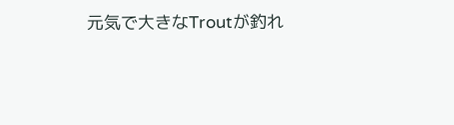元気で大きなTroutが釣れ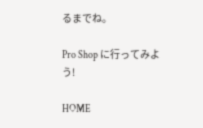るまでね。

Pro Shop に行ってみよう!

HOME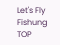Let's Fly Fishung TOP